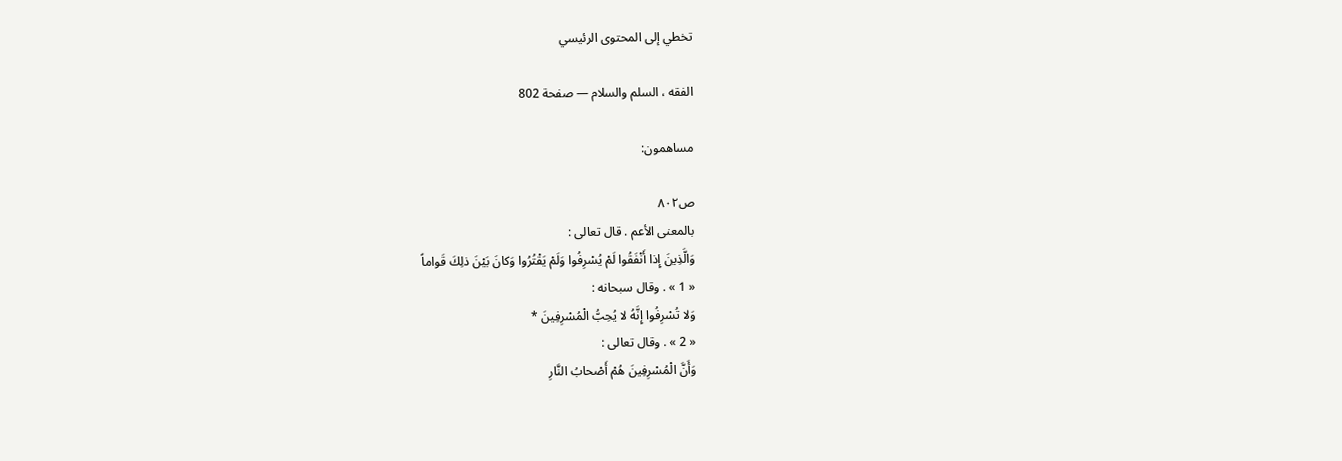تخطي إلى المحتوى الرئيسي

الفقه ، السلم والسلام — صفحة 802

مساهمون:

ص٨٠٢
بالمعنى الأعم . قال تعالى :
وَالَّذِينَ إِذا أَنْفَقُوا لَمْ يُسْرِفُوا وَلَمْ يَقْتُرُوا وَكانَ بَيْنَ ذلِكَ قَواماً
« 1 » . وقال سبحانه :
وَلا تُسْرِفُوا إِنَّهُ لا يُحِبُّ الْمُسْرِفِينَ *
« 2 » . وقال تعالى :
وَأَنَّ الْمُسْرِفِينَ هُمْ أَصْحابُ النَّارِ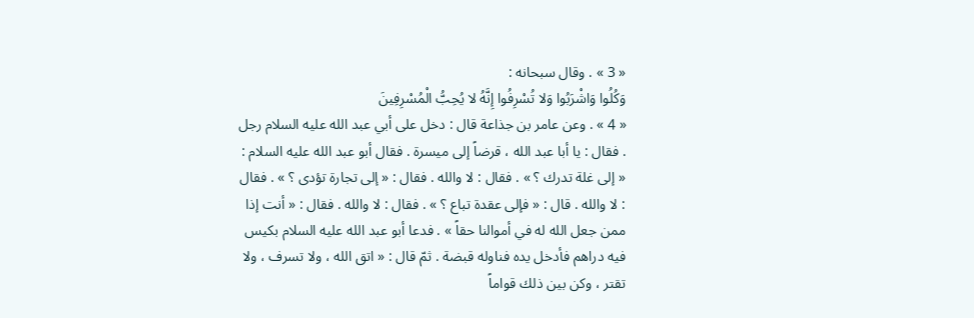« 3 » . وقال سبحانه :
وَكُلُوا وَاشْرَبُوا وَلا تُسْرِفُوا إِنَّهُ لا يُحِبُّ الْمُسْرِفِينَ
« 4 » . وعن عامر بن جذاعة قال : دخل على أبي عبد الله عليه السلام رجل . فقال : يا أبا عبد الله ، قرضاً إلى ميسرة . فقال أبو عبد الله عليه السلام : « إلى غلة تدرك ؟ » . فقال : لا والله . فقال : « إلى تجارة تؤدى ؟ » . فقال : لا والله . قال : « فإلى عقدة تباع ؟ » . فقال : لا والله . فقال : « أنت إذا ممن جعل الله له في أموالنا حقاً » . فدعا أبو عبد الله عليه السلام بكيس فيه دراهم فأدخل يده فناوله قبضة . ثمّ قال : « اتق الله ، ولا تسرف ، ولا تقتر ، وكن بين ذلك قواماً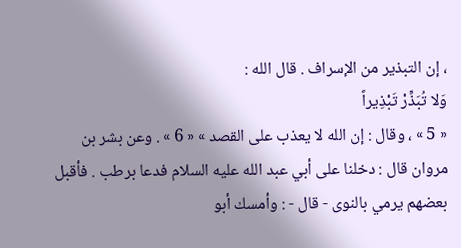، إن التبذير من الإسراف . قال الله :
وَلا تُبَذِّرْ تَبْذِيراً
« 5 » ، وقال : إن الله لا يعذب على القصد » « 6 » . وعن بشر بن مروان قال : دخلنا على أبي عبد الله عليه السلام فدعا برطب . فأقبل بعضهم يرمي بالنوى - قال - : وأمسك أبو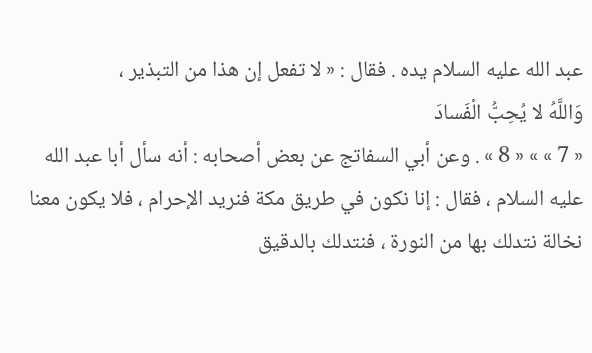عبد الله عليه السلام يده . فقال : « لا تفعل إن هذا من التبذير ،
وَاللَّهُ لا يُحِبُّ الْفَسادَ
« 7 » » « 8 » . وعن أبي السفاتج عن بعض أصحابه : أنه سأل أبا عبد الله عليه السلام ، فقال : إنا نكون في طريق مكة فنريد الإحرام ، فلا يكون معنا نخالة نتدلك بها من النورة ، فنتدلك بالدقيق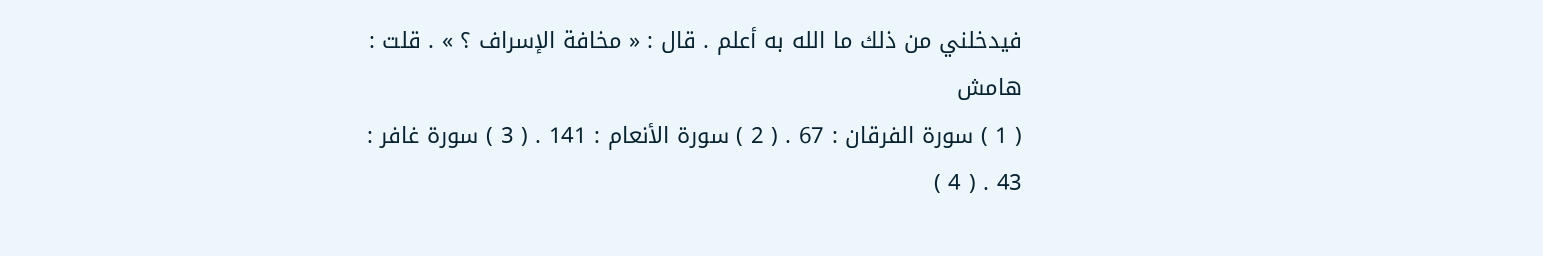فيدخلني من ذلك ما الله به أعلم . قال : « مخافة الإسراف ؟ » . قلت :
هامش
( 1 ) سورة الفرقان : 67 . ( 2 ) سورة الأنعام : 141 . ( 3 ) سورة غافر : 43 . ( 4 )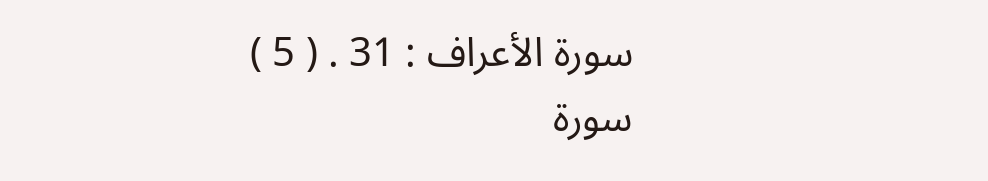سورة الأعراف : 31 . ( 5 ) سورة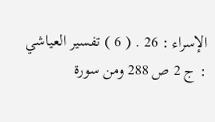الإسراء : 26 . ( 6 ) تفسير العياشي : ج 2 ص 288 ومن سورة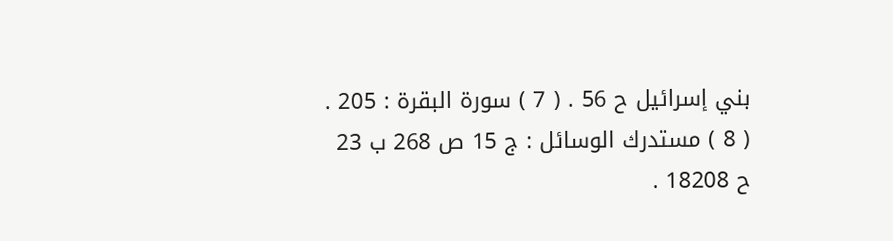بني إسرائيل ح 56 . ( 7 ) سورة البقرة : 205 . ( 8 ) مستدرك الوسائل : ج 15 ص 268 ب 23 ح 18208 .